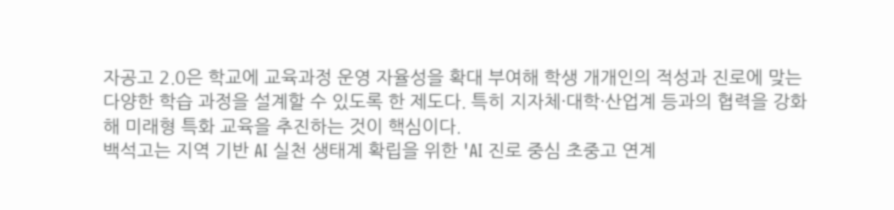자공고 2.0은 학교에 교육과정 운영 자율성을 확대 부여해 학생 개개인의 적성과 진로에 맞는 다양한 학습 과정을 설계할 수 있도록 한 제도다. 특히 지자체·대학·산업계 등과의 협력을 강화해 미래형 특화 교육을 추진하는 것이 핵심이다.
백석고는 지역 기반 AI 실천 생태계 확립을 위한 'AI 진로 중심 초중고 연계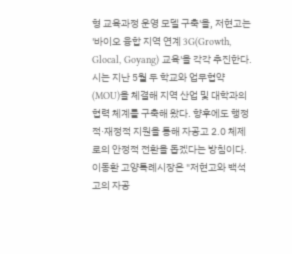형 교육과정 운영 모델 구축'을, 저현고는 '바이오 융합 지역 연계 3G(Growth, Glocal, Goyang) 교육'을 각각 추진한다.
시는 지난 5월 두 학교와 업무협약(MOU)을 체결해 지역 산업 및 대학과의 협력 체계를 구축해 왔다. 향후에도 행정적·재정적 지원을 통해 자공고 2.0 체제로의 안정적 전환을 돕겠다는 방침이다.
이동환 고양특례시장은 "저현고와 백석고의 자공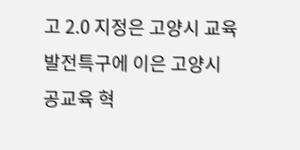고 2.0 지정은 고양시 교육발전특구에 이은 고양시 공교육 혁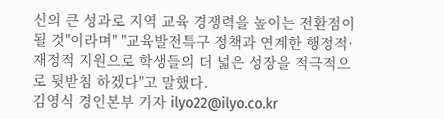신의 큰 성과로 지역 교육 경쟁력을 높이는 전환점이 될 것"이라며" "교육발전특구 정책과 연계한 행정적·재정적 지원으로 학생들의 더 넓은 성장을 적극적으로 뒷받침 하겠다"고 말했다.
김영식 경인본부 기자 ilyo22@ilyo.co.kr